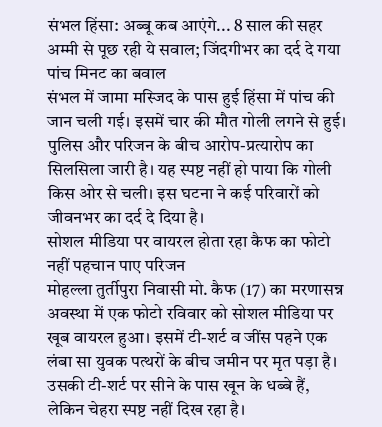संभल हिंसा: अब्बू कब आएंगे... 8 साल की सहर अम्मी से पूछ रही ये सवाल; जिंदगीभर का दर्द दे गया पांच मिनट का बवाल
संभल में जामा मस्जिद के पास हुई हिंसा में पांच की जान चली गई। इसमें चार की मौत गोली लगने से हुई। पुलिस और परिजन के बीच आरोप-प्रत्यारोप का सिलसिला जारी है। यह स्पष्ट नहीं हो पाया कि गोली किस ओर से चली। इस घटना ने कई परिवारों को जीवनभर का दर्द दे दिया है।
सोशल मीडिया पर वायरल होता रहा कैफ का फोटो नहीं पहचान पाए परिजन
मोहल्ला तुर्तीपुरा निवासी मो. कैफ (17) का मरणासन्न अवस्था में एक फोटो रविवार को सोशल मीडिया पर खूब वायरल हुआ। इसमें टी-शर्ट व जींस पहने एक लंबा सा युवक पत्थरों के बीच जमीन पर मृत पड़ा है। उसकी टी-शर्ट पर सीने के पास खून के धब्बे हैं, लेकिन चेहरा स्पष्ट नहीं दिख रहा है।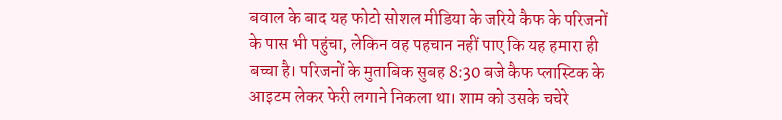बवाल के बाद यह फोटो सोशल मीडिया के जरिये कैफ के परिजनों के पास भी पहुंचा, लेकिन वह पहचान नहीं पाए कि यह हमारा ही बच्चा है। परिजनों के मुताबिक सुबह 8:30 बजे कैफ प्लास्टिक के आइटम लेकर फेरी लगाने निकला था। शाम को उसके चचेरे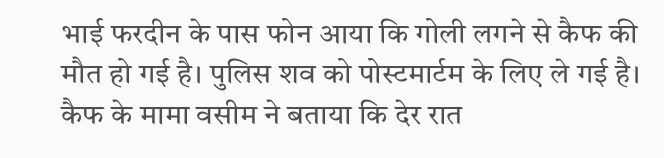भाई फरदीन के पास फोन आया कि गोली लगने से कैफ की मौत हो गई है। पुलिस शव को पोस्टमार्टम के लिए ले गई है। कैफ के मामा वसीम ने बताया कि देर रात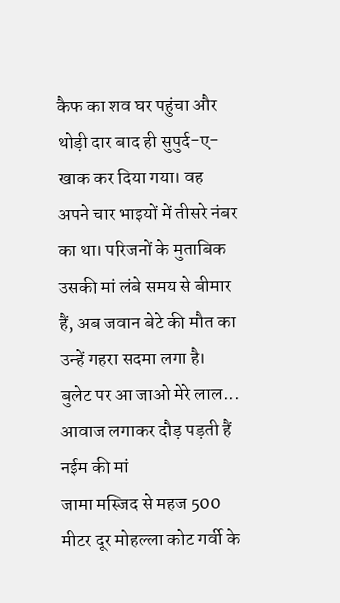कैफ का शव घर पहुंचा और थोड़ी दार बाद ही सुपुर्द-ए-खाक कर दिया गया। वह अपने चार भाइयों में तीसरे नंबर का था। परिजनों के मुताबिक उसकी मां लंबे समय से बीमार हैं, अब जवान बेटे की मौत का उन्हें गहरा सदमा लगा है।
बुलेट पर आ जाओ मेरे लाल... आवाज लगाकर दौड़ पड़ती हैं नईम की मां
जामा मस्जिद से महज 500 मीटर दूर मोहल्ला कोट गर्वी के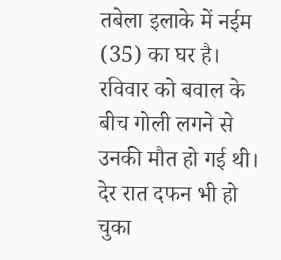तबेला इलाके में नईम (35) का घर है। रविवार को बवाल के बीच गोली लगने से उनकी मौत हो गई थी। देर रात दफन भी हो चुका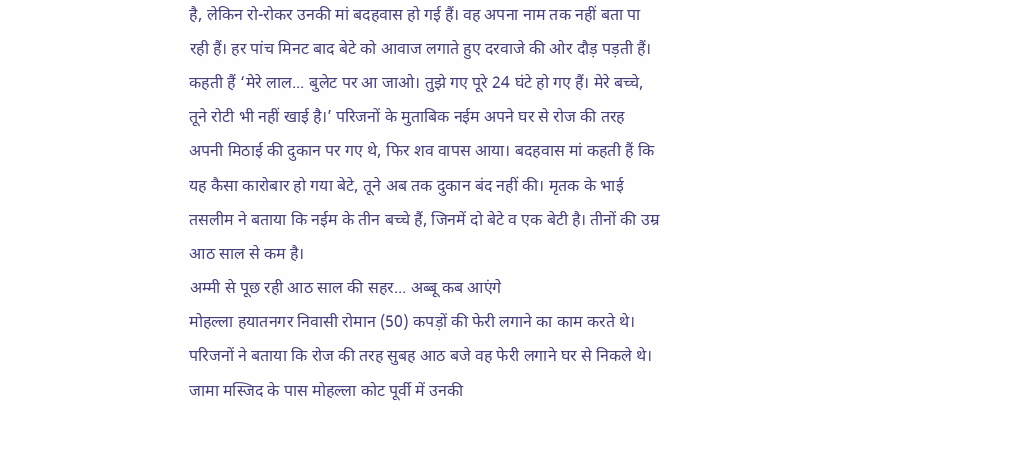है, लेकिन रो-रोकर उनकी मां बदहवास हो गई हैं। वह अपना नाम तक नहीं बता पा रही हैं। हर पांच मिनट बाद बेटे को आवाज लगाते हुए दरवाजे की ओर दौड़ पड़ती हैं। कहती हैं ‘मेरे लाल... बुलेट पर आ जाओ। तुझे गए पूरे 24 घंटे हो गए हैं। मेरे बच्चे, तूने रोटी भी नहीं खाई है।’ परिजनों के मुताबिक नईम अपने घर से रोज की तरह अपनी मिठाई की दुकान पर गए थे, फिर शव वापस आया। बदहवास मां कहती हैं कि यह कैसा कारोबार हो गया बेटे, तूने अब तक दुकान बंद नहीं की। मृतक के भाई तसलीम ने बताया कि नईम के तीन बच्चे हैं, जिनमें दो बेटे व एक बेटी है। तीनों की उम्र आठ साल से कम है।
अम्मी से पूछ रही आठ साल की सहर... अब्बू कब आएंगे
मोहल्ला हयातनगर निवासी रोमान (50) कपड़ों की फेरी लगाने का काम करते थे। परिजनों ने बताया कि रोज की तरह सुबह आठ बजे वह फेरी लगाने घर से निकले थे। जामा मस्जिद के पास मोहल्ला कोट पूर्वी में उनकी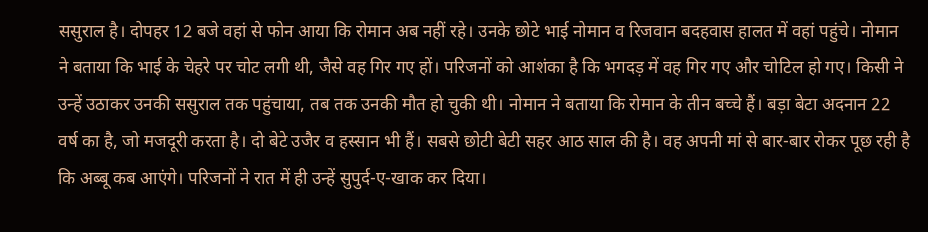ससुराल है। दोपहर 12 बजे वहां से फोन आया कि रोमान अब नहीं रहे। उनके छोटे भाई नोमान व रिजवान बदहवास हालत में वहां पहुंचे। नोमान ने बताया कि भाई के चेहरे पर चोट लगी थी, जैसे वह गिर गए हों। परिजनों को आशंका है कि भगदड़ में वह गिर गए और चोटिल हो गए। किसी ने उन्हें उठाकर उनकी ससुराल तक पहुंचाया, तब तक उनकी मौत हो चुकी थी। नोमान ने बताया कि रोमान के तीन बच्चे हैं। बड़ा बेटा अदनान 22 वर्ष का है, जो मजदूरी करता है। दो बेटे उजैर व हस्सान भी हैं। सबसे छोटी बेटी सहर आठ साल की है। वह अपनी मां से बार-बार रोकर पूछ रही है कि अब्बू कब आएंगे। परिजनों ने रात में ही उन्हें सुपुर्द-ए-खाक कर दिया।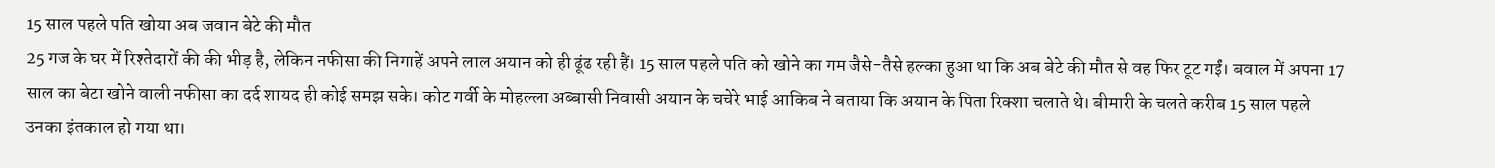15 साल पहले पति खोया अब जवान बेटे की मौत
25 गज के घर में रिश्तेदारों की की भीड़ है, लेकिन नफीसा की निगाहें अपने लाल अयान को ही ढूंढ रही हैं। 15 साल पहले पति को खोने का गम जैसे-तैसे हल्का हुआ था कि अब बेटे की मौत से वह फिर टूट गईं। बवाल में अपना 17 साल का बेटा खोने वाली नफीसा का दर्द शायद ही कोई समझ सके। कोट गर्वी के मोहल्ला अब्बासी निवासी अयान के चचेरे भाई आकिब ने बताया कि अयान के पिता रिक्शा चलाते थे। बीमारी के चलते करीब 15 साल पहले उनका इंतकाल हो गया था।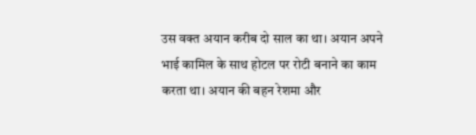उस वक्त अयान करीब दो साल का था। अयान अपने भाई कामिल के साथ होटल पर रोटी बनाने का काम करता था। अयान की बहन रेशमा और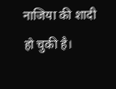नाजिया की शादी हो चुकी है।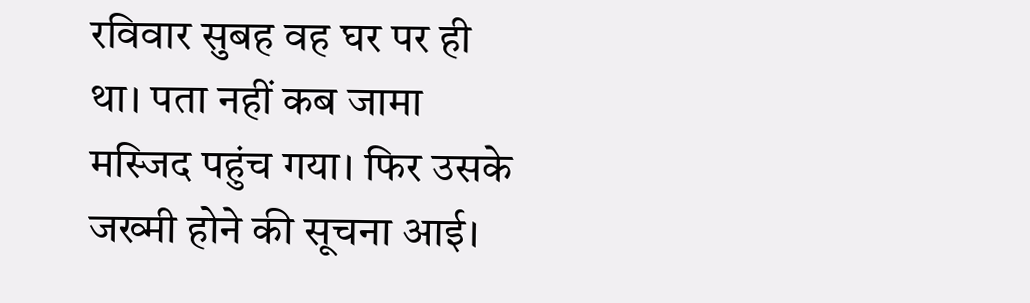रविवार सुबह वह घर पर ही था। पता नहीं कब जामा मस्जिद पहुंच गया। फिर उसके जख्मी होने की सूचना आई।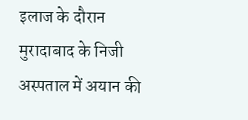इलाज के दौरान मुरादाबाद के निजी अस्पताल में अयान की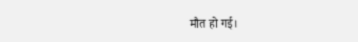मौत हो गई।